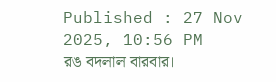Published : 27 Nov 2025, 10:56 PM
রঙ বদলাল বারবার।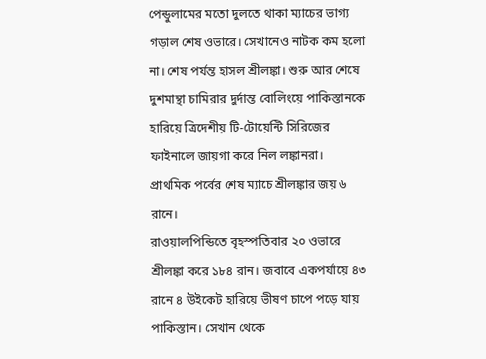পেন্ডুলামের মতো দুলতে থাকা ম্যাচের ভাগ্য গড়াল শেষ ওভারে। সেখানেও নাটক কম হলো না। শেষ পর্যন্ত হাসল শ্রীলঙ্কা। শুরু আর শেষে দুশমান্থা চামিরার দুর্দান্ত বোলিংয়ে পাকিস্তানকে হারিয়ে ত্রিদেশীয় টি-টোয়েন্টি সিরিজের ফাইনালে জায়গা করে নিল লঙ্কানরা।
প্রাথমিক পর্বের শেষ ম্যাচে শ্রীলঙ্কার জয় ৬ রানে।
রাওয়ালপিন্ডিতে বৃহস্পতিবার ২০ ওভারে শ্রীলঙ্কা করে ১৮৪ রান। জবাবে একপর্যায়ে ৪৩ রানে ৪ উইকেট হারিয়ে ভীষণ চাপে পড়ে যায় পাকিস্তান। সেখান থেকে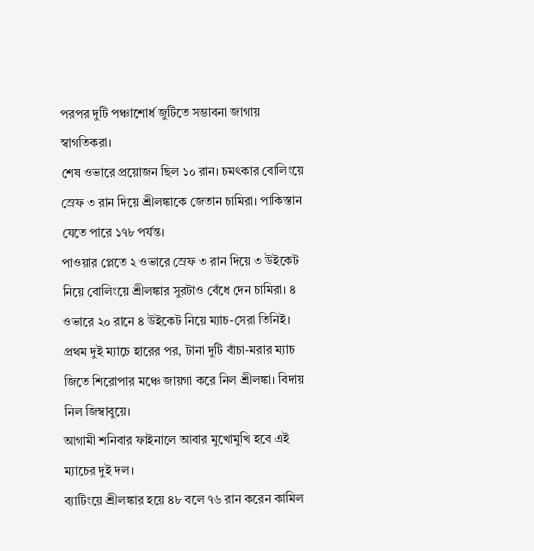পরপর দুটি পঞ্চাশোর্ধ জুটিতে সম্ভাবনা জাগায় স্বাগতিকরা।
শেষ ওভারে প্রয়োজন ছিল ১০ রান। চমৎকার বোলিংয়ে স্রেফ ৩ রান দিয়ে শ্রীলঙ্কাকে জেতান চামিরা। পাকিস্তান যেতে পারে ১৭৮ পর্যন্ত।
পাওয়ার প্লেতে ২ ওভারে স্রেফ ৩ রান দিয়ে ৩ উইকেট নিয়ে বোলিংয়ে শ্রীলঙ্কার সুরটাও বেঁধে দেন চামিরা। ৪ ওভারে ২০ রানে ৪ উইকেট নিয়ে ম্যাচ-সেরা তিনিই।
প্রথম দুই ম্যাচে হারের পর, টানা দুটি বাঁচা-মরার ম্যাচ জিতে শিরোপার মঞ্চে জায়গা করে নিল শ্রীলঙ্কা। বিদায় নিল জিম্বাবুয়ে।
আগামী শনিবার ফাইনালে আবার মুখোমুখি হবে এই ম্যাচের দুই দল।
ব্যাটিংয়ে শ্রীলঙ্কার হয়ে ৪৮ বলে ৭৬ রান করেন কামিল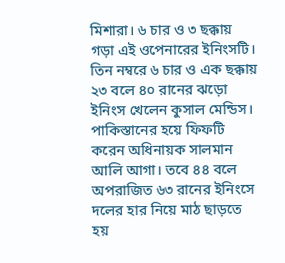মিশারা। ৬ চার ও ৩ ছক্কায় গড়া এই ওপেনারের ইনিংসটি। তিন নম্বরে ৬ চার ও এক ছক্কায় ২৩ বলে ৪০ রানের ঝড়ো ইনিংস খেলেন কুসাল মেন্ডিস।
পাকিস্তানের হয়ে ফিফটি করেন অধিনায়ক সালমান আলি আগা। তবে ৪৪ বলে অপরাজিত ৬৩ রানের ইনিংসে দলের হার নিয়ে মাঠ ছাড়তে হয়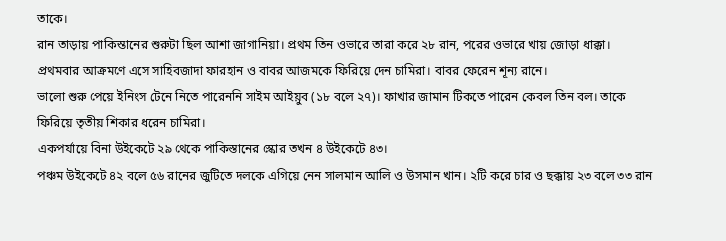তাকে।
রান তাড়ায় পাকিস্তানের শুরুটা ছিল আশা জাগানিয়া। প্রথম তিন ওভারে তারা করে ২৮ রান, পরের ওভারে খায় জোড়া ধাক্কা। প্রথমবার আক্রমণে এসে সাহিবজাদা ফারহান ও বাবর আজমকে ফিরিয়ে দেন চামিরা। বাবর ফেরেন শূন্য রানে।
ভালো শুরু পেয়ে ইনিংস টেনে নিতে পারেননি সাইম আইয়ুব (১৮ বলে ২৭)। ফাখার জামান টিকতে পারেন কেবল তিন বল। তাকে ফিরিয়ে তৃতীয় শিকার ধরেন চামিরা।
একপর্যায়ে বিনা উইকেটে ২৯ থেকে পাকিস্তানের স্কোর তখন ৪ উইকেটে ৪৩।
পঞ্চম উইকেটে ৪২ বলে ৫৬ রানের জুটিতে দলকে এগিয়ে নেন সালমান আলি ও উসমান খান। ২টি করে চার ও ছক্কায় ২৩ বলে ৩৩ রান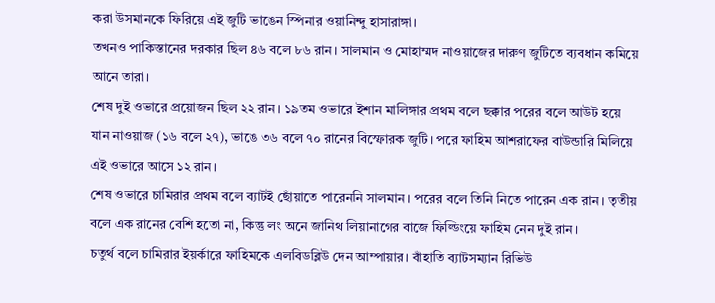করা উসমানকে ফিরিয়ে এই জুটি ভাঙেন স্পিনার ওয়ানিন্দু হাসারাঙ্গা।
তখনও পাকিস্তানের দরকার ছিল ৪৬ বলে ৮৬ রান। সালমান ও মোহাম্মদ নাওয়াজের দারুণ জুটিতে ব্যবধান কমিয়ে আনে তারা।
শেষ দুই ওভারে প্রয়োজন ছিল ২২ রান। ১৯তম ওভারে ইশান মালিঙ্গার প্রথম বলে ছক্কার পরের বলে আউট হয়ে যান নাওয়াজ (১৬ বলে ২৭), ভাঙে ৩৬ বলে ৭০ রানের বিস্ফোরক জুটি। পরে ফাহিম আশরাফের বাউন্ডারি মিলিয়ে এই ওভারে আসে ১২ রান।
শেষ ওভারে চামিরার প্রথম বলে ব্যাটই ছোঁয়াতে পারেননি সালমান। পরের বলে তিনি নিতে পারেন এক রান। তৃতীয় বলে এক রানের বেশি হতো না, কিন্তু লং অনে জানিথ লিয়ানাগের বাজে ফিল্ডিংয়ে ফাহিম নেন দুই রান।
চতুর্থ বলে চামিরার ইয়র্কারে ফাহিমকে এলবিডব্লিউ দেন আম্পায়ার। বাঁহাতি ব্যাটসম্যান রিভিউ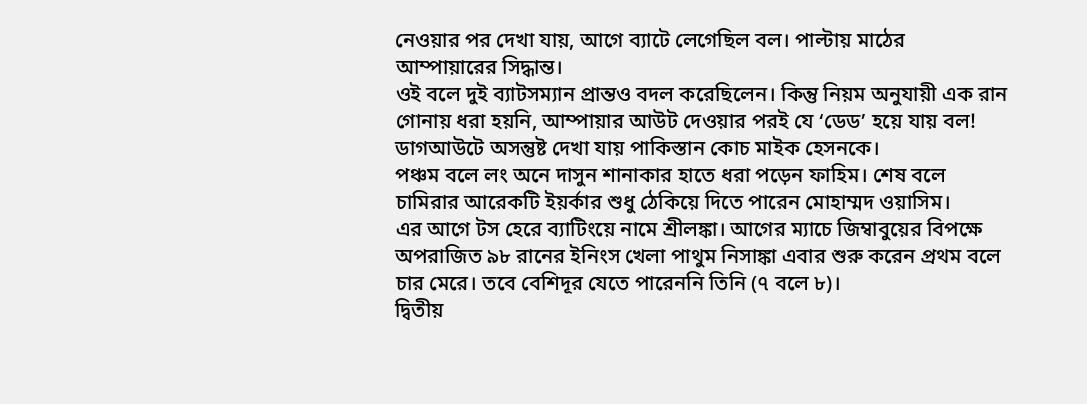নেওয়ার পর দেখা যায়, আগে ব্যাটে লেগেছিল বল। পাল্টায় মাঠের আম্পায়ারের সিদ্ধান্ত।
ওই বলে দুই ব্যাটসম্যান প্রান্তও বদল করেছিলেন। কিন্তু নিয়ম অনুযায়ী এক রান গোনায় ধরা হয়নি, আম্পায়ার আউট দেওয়ার পরই যে ‘ডেড’ হয়ে যায় বল!
ডাগআউটে অসন্তুষ্ট দেখা যায় পাকিস্তান কোচ মাইক হেসনকে।
পঞ্চম বলে লং অনে দাসুন শানাকার হাতে ধরা পড়েন ফাহিম। শেষ বলে চামিরার আরেকটি ইয়র্কার শুধু ঠেকিয়ে দিতে পারেন মোহাম্মদ ওয়াসিম।
এর আগে টস হেরে ব্যাটিংয়ে নামে শ্রীলঙ্কা। আগের ম্যাচে জিম্বাবুয়ের বিপক্ষে অপরাজিত ৯৮ রানের ইনিংস খেলা পাথুম নিসাঙ্কা এবার শুরু করেন প্রথম বলে চার মেরে। তবে বেশিদূর যেতে পারেননি তিনি (৭ বলে ৮)।
দ্বিতীয়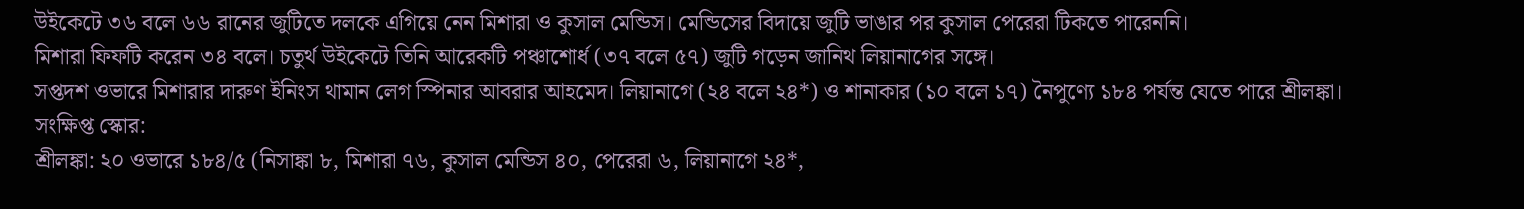উইকেটে ৩৬ বলে ৬৬ রানের জুটিতে দলকে এগিয়ে নেন মিশারা ও কুসাল মেন্ডিস। মেন্ডিসের বিদায়ে জুটি ভাঙার পর কুসাল পেরেরা টিকতে পারেননি।
মিশারা ফিফটি করেন ৩৪ বলে। চতুর্থ উইকেটে তিনি আরেকটি পঞ্চাশোর্ধ (৩৭ বলে ৫৭) জুটি গড়েন জানিথ লিয়ানাগের সঙ্গে।
সপ্তদশ ওভারে মিশারার দারুণ ইনিংস থামান লেগ স্পিনার আবরার আহমেদ। লিয়ানাগে (২৪ বলে ২৪*) ও শানাকার (১০ বলে ১৭) নৈপুণ্যে ১৮৪ পর্যন্ত যেতে পারে শ্রীলঙ্কা।
সংক্ষিপ্ত স্কোর:
শ্রীলঙ্কা: ২০ ওভারে ১৮৪/৫ (নিসাঙ্কা ৮, মিশারা ৭৬, কুসাল মেন্ডিস ৪০, পেরেরা ৬, লিয়ানাগে ২৪*,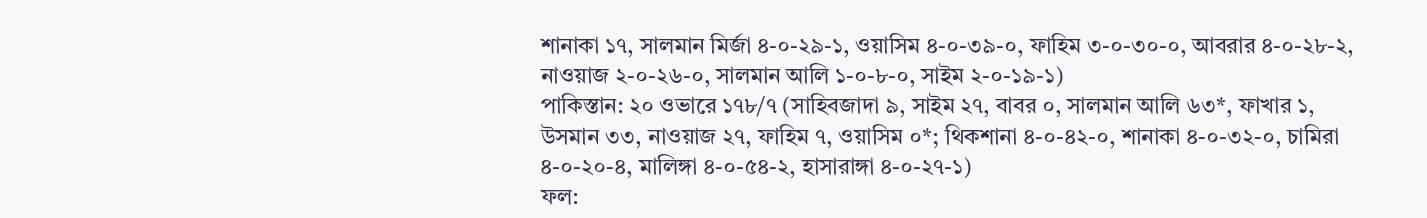শানাকা ১৭, সালমান মির্জা ৪-০-২৯-১, ওয়াসিম ৪-০-৩৯-০, ফাহিম ৩-০-৩০-০, আবরার ৪-০-২৮-২, নাওয়াজ ২-০-২৬-০, সালমান আলি ১-০-৮-০, সাইম ২-০-১৯-১)
পাকিস্তান: ২০ ওভারে ১৭৮/৭ (সাহিবজাদা ৯, সাইম ২৭, বাবর ০, সালমান আলি ৬৩*, ফাখার ১, উসমান ৩৩, নাওয়াজ ২৭, ফাহিম ৭, ওয়াসিম ০*; থিকশানা ৪-০-৪২-০, শানাকা ৪-০-৩২-০, চামিরা ৪-০-২০-৪, মালিঙ্গা ৪-০-৫৪-২, হাসারাঙ্গা ৪-০-২৭-১)
ফল: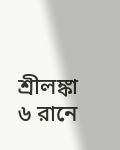শ্রীলঙ্কা ৬ রানে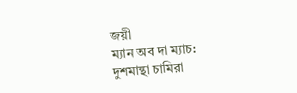জয়ী
ম্যান অব দা ম্যাচ: দুশমান্থা চামিরা